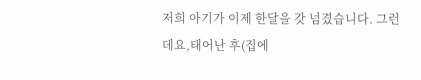저희 아기가 이제 한달을 갓 넘겼습니다. 그런데요,태어난 후(집에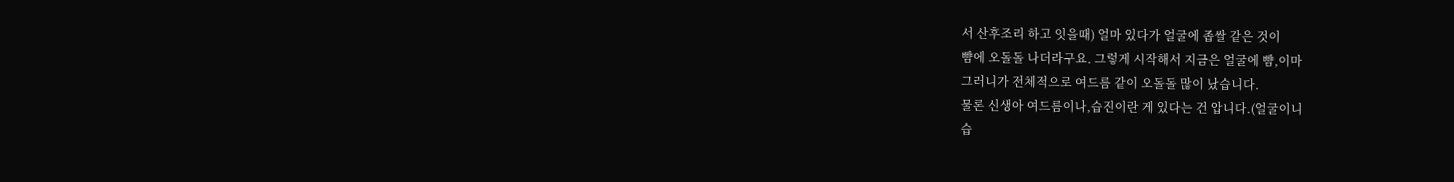서 산후조리 하고 잇을때) 얼마 있다가 얼굴에 좁쌀 같은 것이
뺨에 오돌돌 나더라구요. 그렇게 시작해서 지금은 얼굴에 뺨,이마
그러니가 전체적으로 여드름 같이 오돌돌 많이 났습니다.
물론 신생아 여드름이나,습진이란 게 있다는 건 압니다.(얼굴이니
습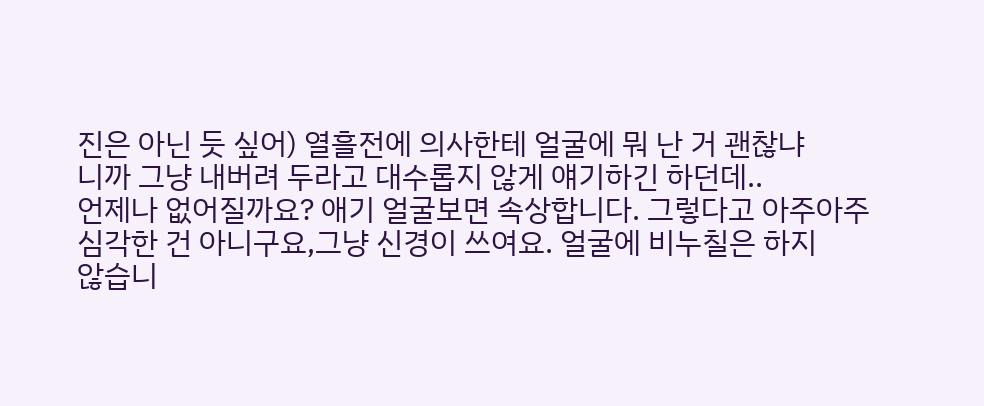진은 아닌 듯 싶어) 열흘전에 의사한테 얼굴에 뭐 난 거 괜찮냐
니까 그냥 내버려 두라고 대수롭지 않게 얘기하긴 하던데..
언제나 없어질까요? 애기 얼굴보면 속상합니다. 그렇다고 아주아주
심각한 건 아니구요,그냥 신경이 쓰여요. 얼굴에 비누칠은 하지
않습니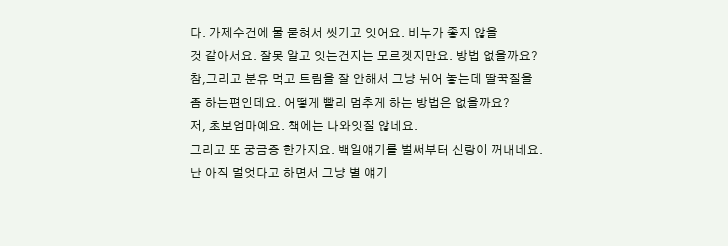다. 가제수건에 물 묻혀서 씻기고 잇어요. 비누가 좋지 않을
것 같아서요. 잘못 알고 잇는건지는 모르겟지만요. 방법 없을까요?
참,그리고 분유 먹고 트림을 잘 안해서 그냥 뉘어 놓는데 딸꾹질을
좀 하는편인데요. 어떻게 빨리 멈추게 하는 방법은 없을까요?
저, 초보엄마예요. 책에는 나와잇질 않네요.
그리고 또 궁금증 한가지요. 백일얘기를 벌써부터 신랑이 꺼내네요.
난 아직 멀엇다고 하면서 그냥 별 얘기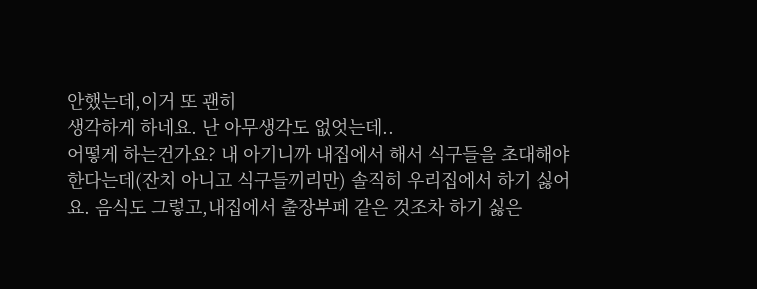안했는데,이거 또 괜히
생각하게 하네요. 난 아무생각도 없엇는데..
어떻게 하는건가요? 내 아기니까 내집에서 해서 식구들을 초대해야
한다는데(잔치 아니고 식구들끼리만) 솔직히 우리집에서 하기 싫어
요. 음식도 그렇고,내집에서 출장부페 같은 것조차 하기 싫은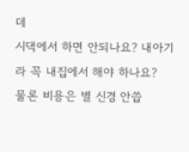데
시댁에서 하면 안되나요? 내아기라 꼭 내집에서 해야 하나요?
물론 비용은 별 신경 안씁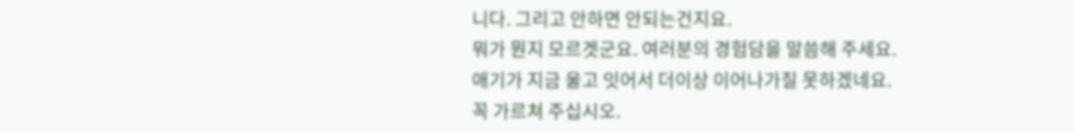니다. 그리고 안하면 안되는건지요.
뭐가 뭔지 모르겟군요. 여러분의 경험담을 말씀해 주세요.
애기가 지금 울고 잇어서 더이상 이어나가질 못하겠네요.
꼭 가르쳐 주십시오.